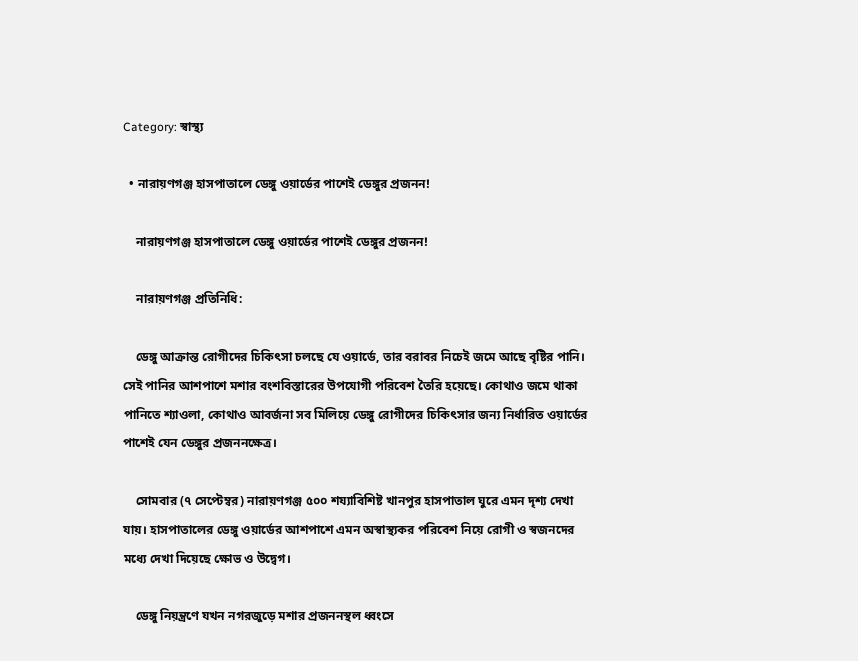Category: স্বাস্থ্য

  • নারায়ণগঞ্জ হাসপাতালে ডেঙ্গু ওয়ার্ডের পাশেই ডেঙ্গুর প্রজনন!

    নারায়ণগঞ্জ হাসপাতালে ডেঙ্গু ওয়ার্ডের পাশেই ডেঙ্গুর প্রজনন!

    নারায়ণগঞ্জ প্রতিনিধি:

    ডেঙ্গু আক্রান্ত রোগীদের চিকিৎসা চলছে যে ওয়ার্ডে, তার বরাবর নিচেই জমে আছে বৃষ্টির পানি। সেই পানির আশপাশে মশার বংশবিস্তারের উপযোগী পরিবেশ তৈরি হয়েছে। কোথাও জমে থাকা পানিতে শ্যাওলা, কোথাও আবর্জনা সব মিলিয়ে ডেঙ্গু রোগীদের চিকিৎসার জন্য নির্ধারিত ওয়ার্ডের পাশেই যেন ডেঙ্গুর প্রজননক্ষেত্র।

    সোমবার (৭ সেপ্টেম্বর) নারায়ণগঞ্জ ৫০০ শয্যাবিশিষ্ট খানপুর হাসপাতাল ঘুরে এমন দৃশ্য দেখা যায়। হাসপাতালের ডেঙ্গু ওয়ার্ডের আশপাশে এমন অস্বাস্থ্যকর পরিবেশ নিয়ে রোগী ও স্বজনদের মধ্যে দেখা দিয়েছে ক্ষোভ ও উদ্বেগ।

    ডেঙ্গু নিয়ন্ত্রণে যখন নগরজুড়ে মশার প্রজননস্থল ধ্বংসে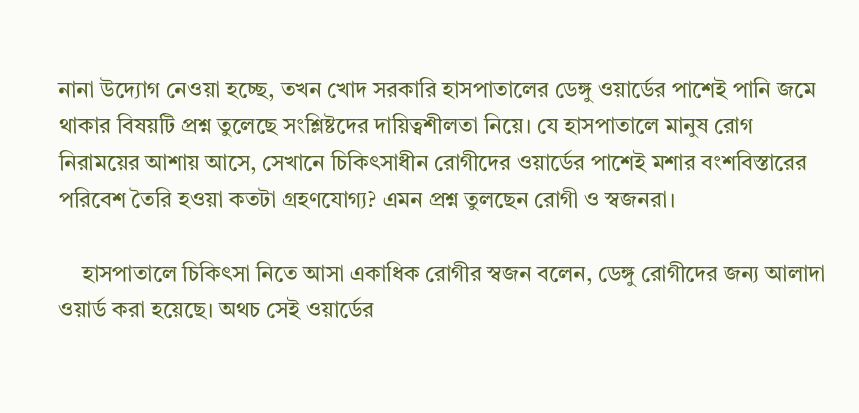নানা উদ্যোগ নেওয়া হচ্ছে, তখন খোদ সরকারি হাসপাতালের ডেঙ্গু ওয়ার্ডের পাশেই পানি জমে থাকার বিষয়টি প্রশ্ন তুলেছে সংশ্লিষ্টদের দায়িত্বশীলতা নিয়ে। যে হাসপাতালে মানুষ রোগ নিরাময়ের আশায় আসে, সেখানে চিকিৎসাধীন রোগীদের ওয়ার্ডের পাশেই মশার বংশবিস্তারের পরিবেশ তৈরি হওয়া কতটা গ্রহণযোগ্য? এমন প্রশ্ন তুলছেন রোগী ও স্বজনরা।

    হাসপাতালে চিকিৎসা নিতে আসা একাধিক রোগীর স্বজন বলেন, ডেঙ্গু রোগীদের জন্য আলাদা ওয়ার্ড করা হয়েছে। অথচ সেই ওয়ার্ডের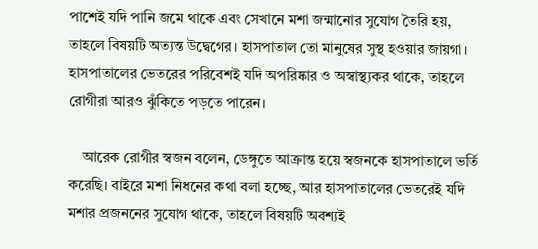পাশেই যদি পানি জমে থাকে এবং সেখানে মশা জন্মানোর সুযোগ তৈরি হয়, তাহলে বিষয়টি অত্যন্ত উদ্বেগের। হাসপাতাল তো মানুষের সুস্থ হওয়ার জায়গা। হাসপাতালের ভেতরের পরিবেশই যদি অপরিষ্কার ও অস্বাস্থ্যকর থাকে, তাহলে রোগীরা আরও ঝুঁকিতে পড়তে পারেন।

    আরেক রোগীর স্বজন বলেন, ডেঙ্গুতে আক্রান্ত হয়ে স্বজনকে হাসপাতালে ভর্তি করেছি। বাইরে মশা নিধনের কথা বলা হচ্ছে, আর হাসপাতালের ভেতরেই যদি মশার প্রজননের সুযোগ থাকে, তাহলে বিষয়টি অবশ্যই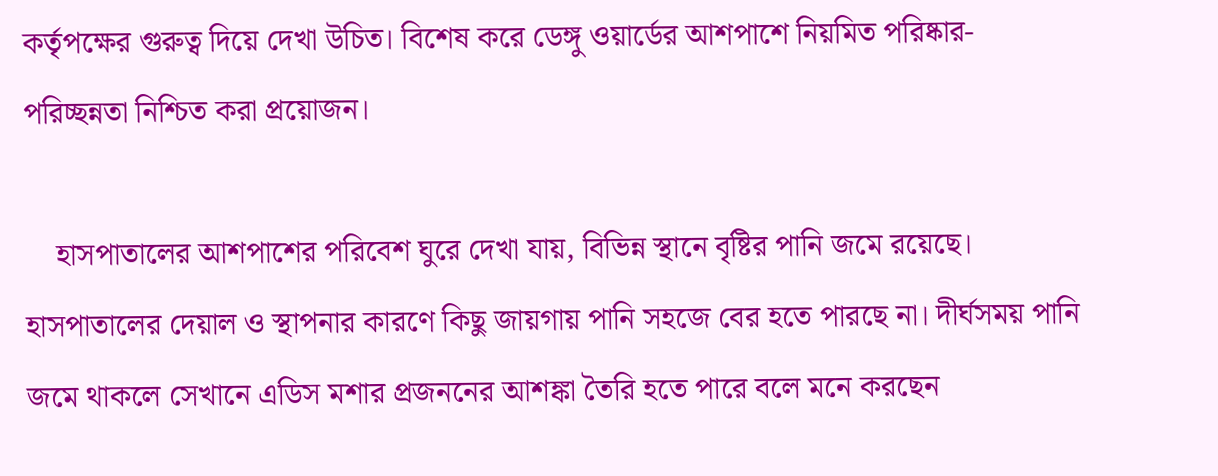কর্তৃপক্ষের গুরুত্ব দিয়ে দেখা উচিত। বিশেষ করে ডেঙ্গু ওয়ার্ডের আশপাশে নিয়মিত পরিষ্কার-পরিচ্ছন্নতা নিশ্চিত করা প্রয়োজন।

    হাসপাতালের আশপাশের পরিবেশ ঘুরে দেখা যায়, বিভিন্ন স্থানে বৃষ্টির পানি জমে রয়েছে। হাসপাতালের দেয়াল ও স্থাপনার কারণে কিছু জায়গায় পানি সহজে বের হতে পারছে না। দীর্ঘসময় পানি জমে থাকলে সেখানে এডিস মশার প্রজননের আশঙ্কা তৈরি হতে পারে বলে মনে করছেন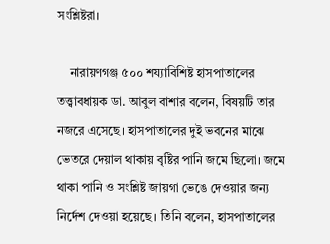সংশ্লিষ্টরা।

    নারায়ণগঞ্জ ৫০০ শয্যাবিশিষ্ট হাসপাতালের তত্ত্বাবধায়ক ডা. আবুল বাশার বলেন, বিষয়টি তার নজরে এসেছে। হাসপাতালের দুই ভবনের মাঝে ভেতরে দেয়াল থাকায় বৃষ্টির পানি জমে ছিলো। জমে থাকা পানি ও সংশ্লিষ্ট জায়গা ভেঙে দেওয়ার জন্য নির্দেশ দেওয়া হয়েছে। তিনি বলেন, হাসপাতালের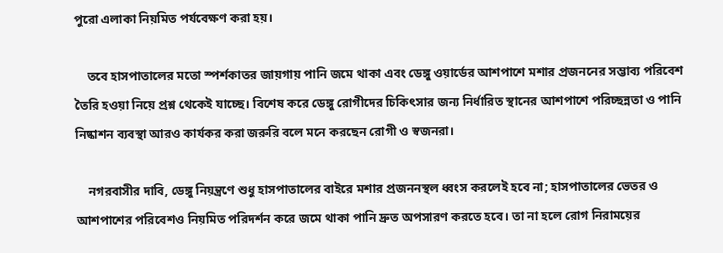পুরো এলাকা নিয়মিত পর্যবেক্ষণ করা হয়।

    তবে হাসপাতালের মতো স্পর্শকাতর জায়গায় পানি জমে থাকা এবং ডেঙ্গু ওয়ার্ডের আশপাশে মশার প্রজননের সম্ভাব্য পরিবেশ তৈরি হওয়া নিয়ে প্রশ্ন থেকেই যাচ্ছে। বিশেষ করে ডেঙ্গু রোগীদের চিকিৎসার জন্য নির্ধারিত স্থানের আশপাশে পরিচ্ছন্নতা ও পানি নিষ্কাশন ব্যবস্থা আরও কার্যকর করা জরুরি বলে মনে করছেন রোগী ও স্বজনরা।

    নগরবাসীর দাবি, ডেঙ্গু নিয়ন্ত্রণে শুধু হাসপাতালের বাইরে মশার প্রজননস্থল ধ্বংস করলেই হবে না; হাসপাতালের ভেতর ও আশপাশের পরিবেশও নিয়মিত পরিদর্শন করে জমে থাকা পানি দ্রুত অপসারণ করতে হবে। তা না হলে রোগ নিরাময়ের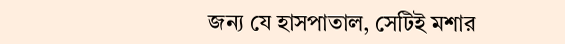জন্য যে হাসপাতাল, সেটিই মশার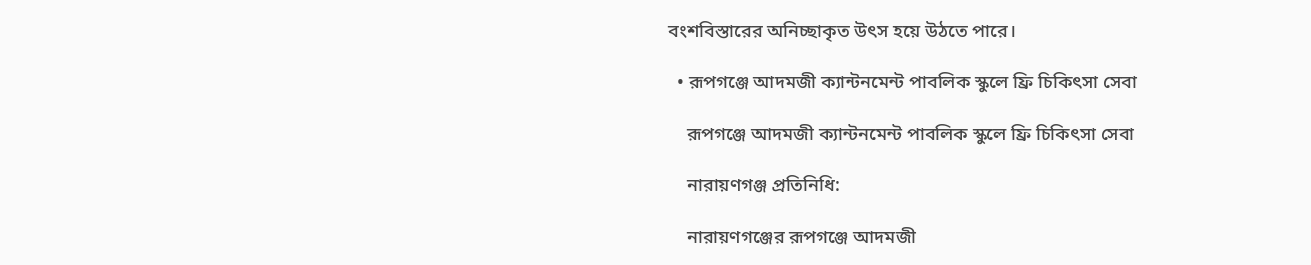বংশবিস্তারের অনিচ্ছাকৃত উৎস হয়ে উঠতে পারে।

  • রূপগঞ্জে আদমজী ক্যান্টনমেন্ট পাবলিক স্কুলে ফ্রি চিকিৎসা সেবা

    রূপগঞ্জে আদমজী ক্যান্টনমেন্ট পাবলিক স্কুলে ফ্রি চিকিৎসা সেবা

    নারায়ণগঞ্জ প্রতিনিধি:

    নারায়ণগঞ্জের রূপগঞ্জে আদমজী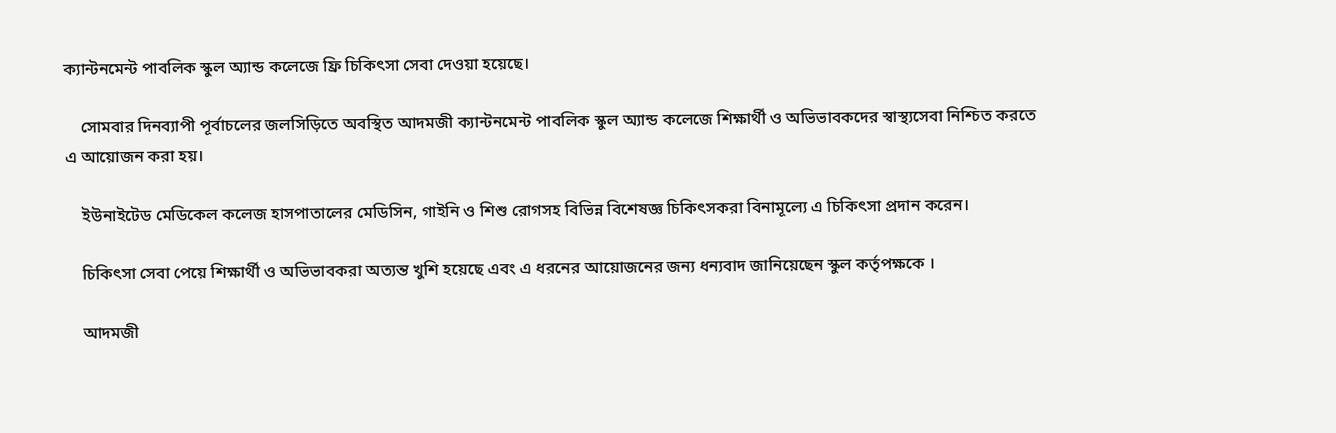ক্যান্টনমেন্ট পাবলিক স্কুল অ্যান্ড কলেজে ফ্রি চিকিৎসা সেবা দেওয়া হয়েছে।

    সোমবার দিনব্যাপী পূর্বাচলের জলসিড়িতে অবস্থিত আদমজী ক্যান্টনমেন্ট পাবলিক স্কুল অ্যান্ড কলেজে শিক্ষার্থী ও অভিভাবকদের স্বাস্থ্যসেবা নিশ্চিত করতে এ আয়োজন করা হয়।

    ইউনাইটেড মেডিকেল কলেজ হাসপাতালের মেডিসিন, গাইনি ও শিশু রোগসহ বিভিন্ন বিশেষজ্ঞ চিকিৎসকরা বিনামূল্যে এ চিকিৎসা প্রদান করেন।

    চিকিৎসা সেবা পেয়ে শিক্ষার্থী ও অভিভাবকরা অত্যন্ত খুশি হয়েছে এবং এ ধরনের আয়োজনের জন্য ধন্যবাদ জানিয়েছেন স্কুল কর্তৃপক্ষকে ।

    আদমজী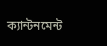ক্যান্টনমেন্ট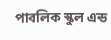পাবলিক স্কুল এন্ড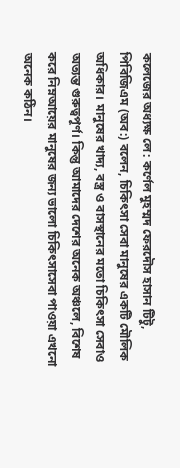কলেজের অধ্যক্ষ লে: কর্ণেল মুহম্মদ ফেরদৌস হাসান টিটু, পিবিজিএম (অব:) বলেন, চিকিৎসা সেবা মানুষের একটি মৌলিক অধিকার। মানুষের খাদ্য, বস্ত্র ও বাসস্থানের মতো চিকিৎসা সেবাও অত্যন্ত গুরুত্বপূর্ণ। কিন্তু আমাদের দেশের অনেক অঞ্চলে, বিশেষ করে নিম্নআয়ের মানুষের জন্য ভালো চিকিৎসাসেবা পাওয়া এখনো অনেক কঠিন।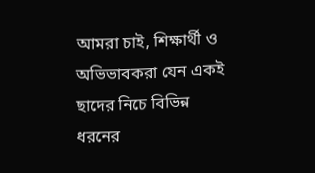আমরা চাই, শিক্ষার্থী ও অভিভাবকরা যেন একই ছাদের নিচে বিভিন্ন ধরনের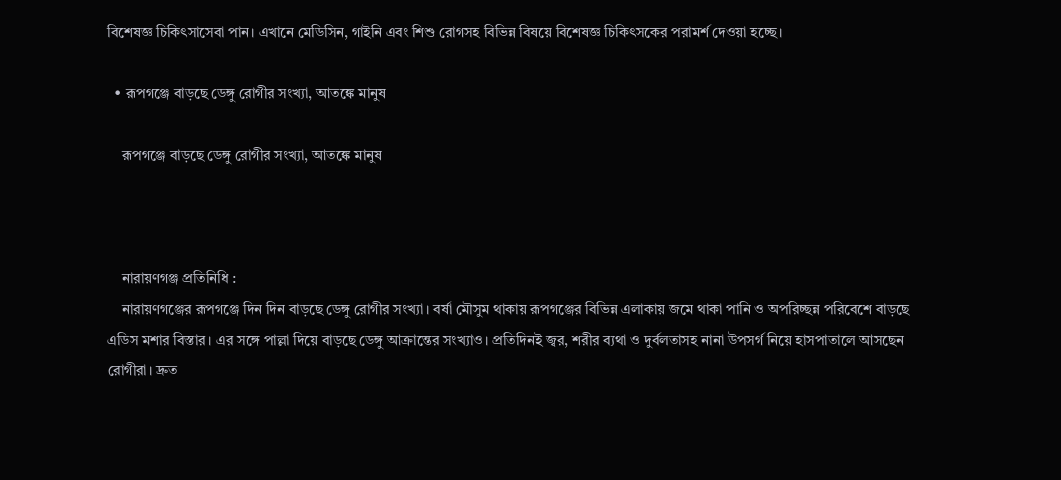বিশেষজ্ঞ চিকিৎসাসেবা পান। এখানে মেডিসিন, গাইনি এবং শিশু রোগসহ বিভিন্ন বিষয়ে বিশেষজ্ঞ চিকিৎসকের পরামর্শ দেওয়া হচ্ছে।

  • রূপগঞ্জে বাড়ছে ডেঙ্গু রোগীর সংখ্যা, আতঙ্কে মানুষ

    রূপগঞ্জে বাড়ছে ডেঙ্গু রোগীর সংখ্যা, আতঙ্কে মানুষ



    নারায়ণগঞ্জ প্রতিনিধি :
    নারায়ণগঞ্জের রূপগঞ্জে দিন দিন বাড়ছে ডেঙ্গু রোগীর সংখ্যা। বর্ষা মৌসুম থাকায় রূপগঞ্জের বিভিন্ন এলাকায় জমে থাকা পানি ও অপরিচ্ছন্ন পরিবেশে বাড়ছে এডিস মশার বিস্তার। এর সঙ্গে পাল্লা দিয়ে বাড়ছে ডেঙ্গু আক্রান্তের সংখ্যাও। প্রতিদিনই জ্বর, শরীর ব্যথা ও দুর্বলতাসহ নানা উপসর্গ নিয়ে হাসপাতালে আসছেন রোগীরা। দ্রুত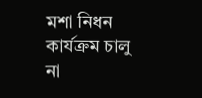মশা নিধন কার্যক্রম চালু না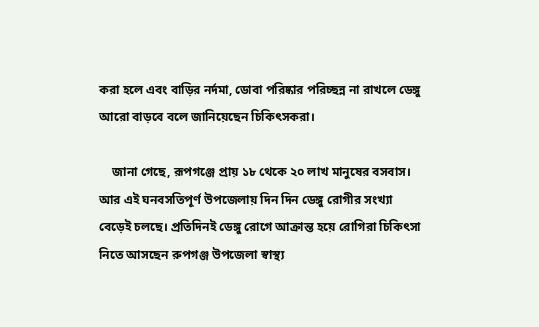করা হলে এবং বাড়ির নর্দমা, ডোবা পরিষ্কার পরিচ্ছন্ন না রাখলে ডেঙ্গু আরো বাড়বে বলে জানিয়েছেন চিকিৎসকরা।

    জানা গেছে, রূপগঞ্জে প্রায় ১৮ থেকে ২০ লাখ মানুষের বসবাস। আর এই ঘনবসতিপূর্ণ উপজেলায় দিন দিন ডেঙ্গু রোগীর সংখ্যা বেড়েই চলছে। প্রতিদিনই ডেঙ্গু রোগে আক্রান্ত হয়ে রোগিরা চিকিৎসা নিতে আসছেন রুপগঞ্জ উপজেলা স্বাস্থ্য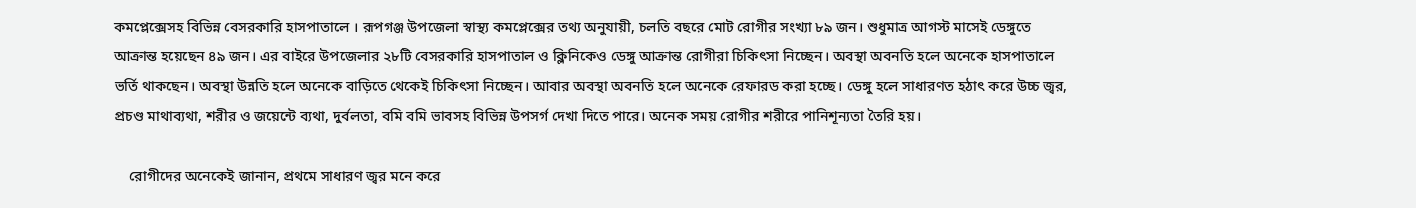কমপ্লেক্সেসহ বিভিন্ন বেসরকারি হাসপাতালে । রূপগঞ্জ উপজেলা স্বাস্থ্য কমপ্লেক্সের তথ্য অনুযায়ী, চলতি বছরে মোট রোগীর সংখ্যা ৮৯ জন। শুধুমাত্র আগস্ট মাসেই ডেঙ্গুতে আক্রান্ত হয়েছেন ৪৯ জন। এর বাইরে উপজেলার ২৮টি বেসরকারি হাসপাতাল ও ক্লিনিকেও ডেঙ্গু আক্রান্ত রোগীরা চিকিৎসা নিচ্ছেন। অবস্থা অবনতি হলে অনেকে হাসপাতালে ভর্তি থাকছেন। অবস্থা উন্নতি হলে অনেকে বাড়িতে থেকেই চিকিৎসা নিচ্ছেন। আবার অবস্থা অবনতি হলে অনেকে রেফারড করা হচ্ছে। ডেঙ্গু হলে সাধারণত হঠাৎ করে উচ্চ জ্বর, প্রচণ্ড মাথাব্যথা, শরীর ও জয়েন্টে ব্যথা, দুর্বলতা, বমি বমি ভাবসহ বিভিন্ন উপসর্গ দেখা দিতে পারে। অনেক সময় রোগীর শরীরে পানিশূন্যতা তৈরি হয়।

    রোগীদের অনেকেই জানান, প্রথমে সাধারণ জ্বর মনে করে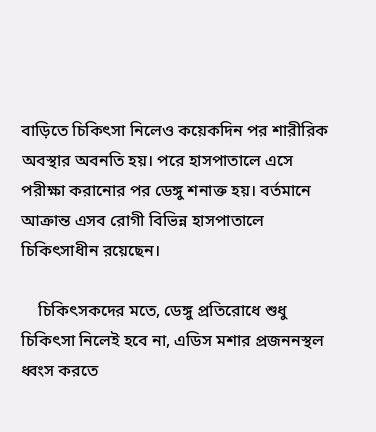বাড়িতে চিকিৎসা নিলেও কয়েকদিন পর শারীরিক অবস্থার অবনতি হয়। পরে হাসপাতালে এসে পরীক্ষা করানোর পর ডেঙ্গু শনাক্ত হয়। বর্তমানে আক্রান্ত এসব রোগী বিভিন্ন হাসপাতালে চিকিৎসাধীন রয়েছেন।

    চিকিৎসকদের মতে, ডেঙ্গু প্রতিরোধে শুধু চিকিৎসা নিলেই হবে না, এডিস মশার প্রজননস্থল ধ্বংস করতে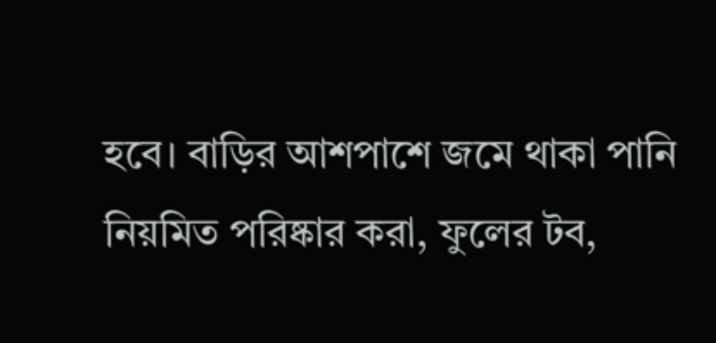হবে। বাড়ির আশপাশে জমে থাকা পানি নিয়মিত পরিষ্কার করা, ফুলের টব,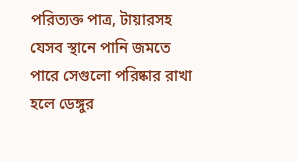পরিত্যক্ত পাত্র, টায়ারসহ যেসব স্থানে পানি জমতে পারে সেগুলো পরিষ্কার রাখা হলে ডেঙ্গুর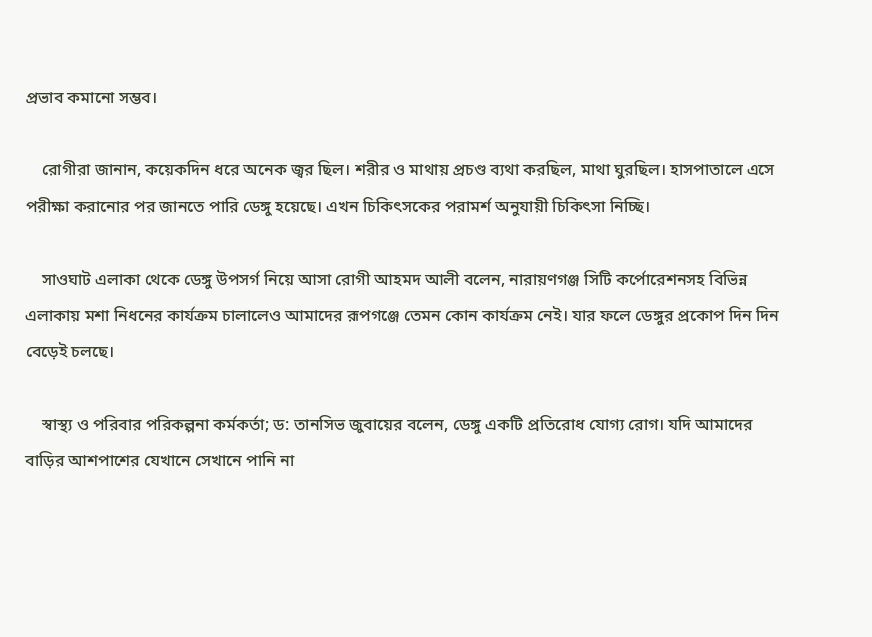প্রভাব কমানো সম্ভব।

    রোগীরা জানান, কয়েকদিন ধরে অনেক জ্বর ছিল। শরীর ও মাথায় প্রচণ্ড ব্যথা করছিল, মাথা ঘুরছিল। হাসপাতালে এসে পরীক্ষা করানোর পর জানতে পারি ডেঙ্গু হয়েছে। এখন চিকিৎসকের পরামর্শ অনুযায়ী চিকিৎসা নিচ্ছি।

    সাওঘাট এলাকা থেকে ডেঙ্গু উপসর্গ নিয়ে আসা রোগী আহমদ আলী বলেন, নারায়ণগঞ্জ সিটি কর্পোরেশনসহ বিভিন্ন এলাকায় মশা নিধনের কার্যক্রম চালালেও আমাদের রূপগঞ্জে তেমন কোন কার্যক্রম নেই। যার ফলে ডেঙ্গুর প্রকোপ দিন দিন বেড়েই চলছে।

    স্বাস্থ্য ও পরিবার পরিকল্পনা কর্মকর্তা; ড: তানসিভ জুবায়ের বলেন, ডেঙ্গু একটি প্রতিরোধ যোগ্য রোগ। যদি আমাদের বাড়ির আশপাশের যেখানে সেখানে পানি না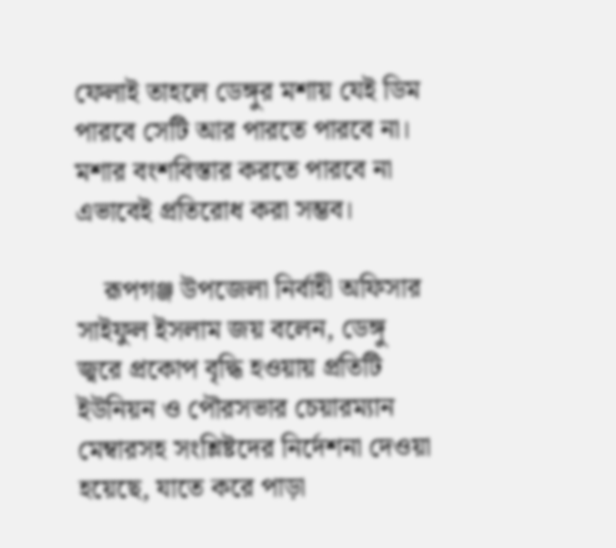ফেলাই তাহলে ডেঙ্গুর মশায় যেই ডিম পারবে সেটি আর পারতে পারবে না। মশার বংশবিস্তার করতে পারবে না এভাবেই প্রতিরোধ করা সম্ভব।

    রূপগঞ্জ উপজেলা নির্বাহী অফিসার সাইফুল ইসলাম জয় বলেন, ডেঙ্গু জ্বরে প্রকোপ বৃদ্ধি হওয়ায় প্রতিটি ইউনিয়ন ও পৌরসভার চেয়ারম্যান মেম্বারসহ সংশ্লিষ্টদের নির্দেশনা দেওয়া হয়েছে, যাতে করে পাড়া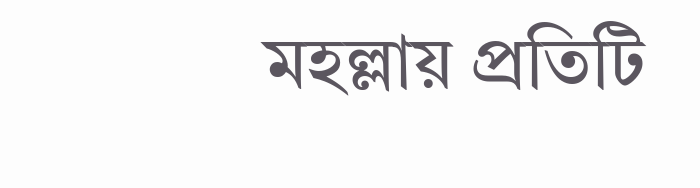মহল্লায় প্রতিটি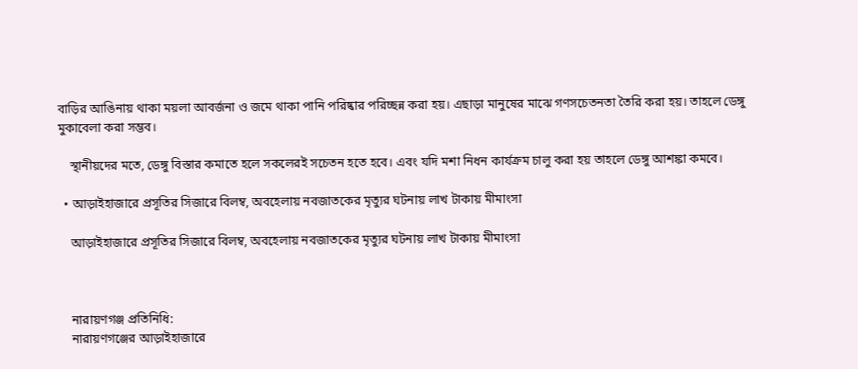বাড়ির আঙিনায় থাকা ময়লা আবর্জনা ও জমে থাকা পানি পরিষ্কার পরিচ্ছন্ন করা হয়। এছাড়া মানুষের মাঝে গণসচেতনতা তৈরি করা হয়। তাহলে ডেঙ্গু মুকাবেলা করা সম্ভব।

    স্থানীয়দের মতে, ডেঙ্গু বিস্তার কমাতে হলে সকলেরই সচেতন হতে হবে। এবং যদি মশা নিধন কার্যক্রম চালু করা হয় তাহলে ডেঙ্গু আশঙ্কা কমবে।

  • আড়াইহাজারে প্রসূতির সিজারে বিলম্ব, অবহেলায় নবজাতকের মৃত্যুর ঘটনায় লাখ টাকায় মীমাংসা

    আড়াইহাজারে প্রসূতির সিজারে বিলম্ব, অবহেলায় নবজাতকের মৃত্যুর ঘটনায় লাখ টাকায় মীমাংসা



    নারায়ণগঞ্জ প্রতিনিধি:
    নারায়ণগঞ্জের আড়াইহাজারে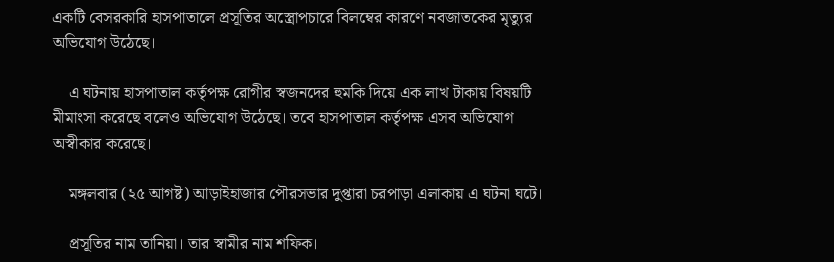একটি বেসরকারি হাসপাতালে প্রসূতির অস্ত্রোপচারে বিলম্বের কারণে নবজাতকের মৃত্যুর অভিযোগ উঠেছে।

    এ ঘটনায় হাসপাতাল কর্তৃপক্ষ রোগীর স্বজনদের হুমকি দিয়ে এক লাখ টাকায় বিষয়টি মীমাংসা করেছে বলেও অভিযোগ উঠেছে। তবে হাসপাতাল কর্তৃপক্ষ এসব অভিযোগ অস্বীকার করেছে।

    মঙ্গলবার (২৫ আগষ্ট) আড়াইহাজার পৌরসভার দুপ্তারা চরপাড়া এলাকায় এ ঘটনা ঘটে।

    প্রসূতির নাম তানিয়া। তার স্বামীর নাম শফিক।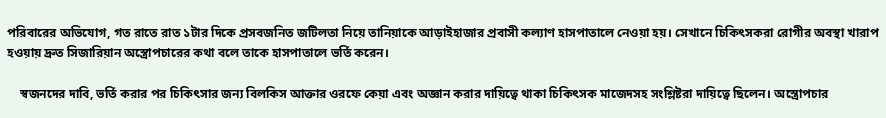পরিবারের অভিযোগ, গত রাতে রাত ১টার দিকে প্রসবজনিত জটিলতা নিয়ে তানিয়াকে আড়াইহাজার প্রবাসী কল্যাণ হাসপাতালে নেওয়া হয়। সেখানে চিকিৎসকরা রোগীর অবস্থা খারাপ হওয়ায় দ্রুত সিজারিয়ান অস্ত্রোপচারের কথা বলে তাকে হাসপাতালে ভর্তি করেন।

    স্বজনদের দাবি, ভর্তি করার পর চিকিৎসার জন্য বিলকিস আক্তার ওরফে কেয়া এবং অজ্ঞান করার দায়িত্বে থাকা চিকিৎসক মাজেদসহ সংশ্লিষ্টরা দায়িত্বে ছিলেন। অস্ত্রোপচার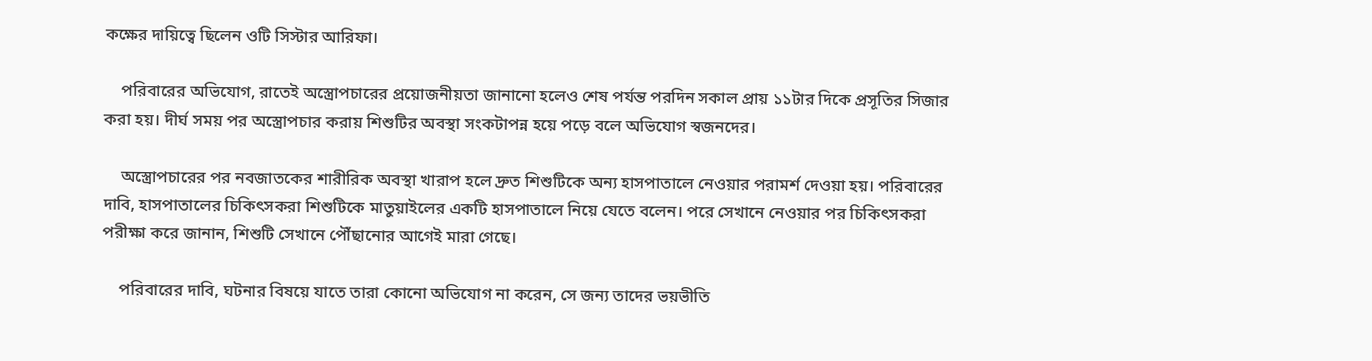কক্ষের দায়িত্বে ছিলেন ওটি সিস্টার আরিফা।

    পরিবারের অভিযোগ, রাতেই অস্ত্রোপচারের প্রয়োজনীয়তা জানানো হলেও শেষ পর্যন্ত পরদিন সকাল প্রায় ১১টার দিকে প্রসূতির সিজার করা হয়। দীর্ঘ সময় পর অস্ত্রোপচার করায় শিশুটির অবস্থা সংকটাপন্ন হয়ে পড়ে বলে অভিযোগ স্বজনদের।

    অস্ত্রোপচারের পর নবজাতকের শারীরিক অবস্থা খারাপ হলে দ্রুত শিশুটিকে অন্য হাসপাতালে নেওয়ার পরামর্শ দেওয়া হয়। পরিবারের দাবি, হাসপাতালের চিকিৎসকরা শিশুটিকে মাতুয়াইলের একটি হাসপাতালে নিয়ে যেতে বলেন। পরে সেখানে নেওয়ার পর চিকিৎসকরা পরীক্ষা করে জানান, শিশুটি সেখানে পৌঁছানোর আগেই মারা গেছে।

    পরিবারের দাবি, ঘটনার বিষয়ে যাতে তারা কোনো অভিযোগ না করেন, সে জন্য তাদের ভয়ভীতি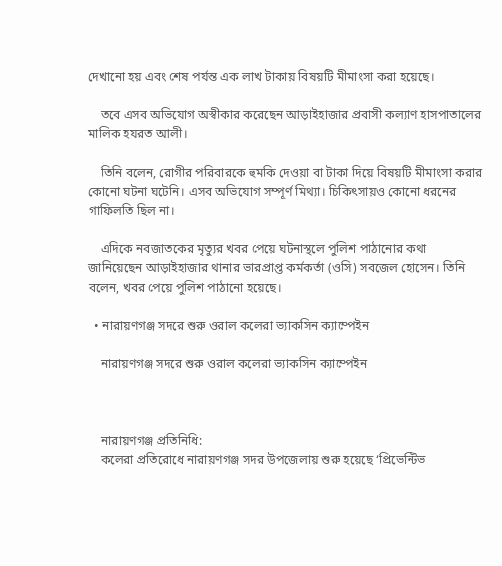দেখানো হয় এবং শেষ পর্যন্ত এক লাখ টাকায় বিষয়টি মীমাংসা করা হয়েছে।

    তবে এসব অভিযোগ অস্বীকার করেছেন আড়াইহাজার প্রবাসী কল্যাণ হাসপাতালের মালিক হযরত আলী।

    তিনি বলেন, রোগীর পরিবারকে হুমকি দেওয়া বা টাকা দিয়ে বিষয়টি মীমাংসা করার কোনো ঘটনা ঘটেনি। এসব অভিযোগ সম্পূর্ণ মিথ্যা। চিকিৎসায়ও কোনো ধরনের গাফিলতি ছিল না।

    এদিকে নবজাতকের মৃত্যুর খবর পেয়ে ঘটনাস্থলে পুলিশ পাঠানোর কথা জানিয়েছেন আড়াইহাজার থানার ভারপ্রাপ্ত কর্মকর্তা (ওসি) সবজেল হোসেন। তিনি বলেন, খবর পেয়ে পুলিশ পাঠানো হয়েছে।

  • নারায়ণগঞ্জ সদরে শুরু ওরাল কলেরা ভ্যাকসিন ক্যাম্পেইন

    নারায়ণগঞ্জ সদরে শুরু ওরাল কলেরা ভ্যাকসিন ক্যাম্পেইন



    নারায়ণগঞ্জ প্রতিনিধি:
    কলেরা প্রতিরোধে নারায়ণগঞ্জ সদর উপজেলায় শুরু হয়েছে ‘প্রিভেন্টিভ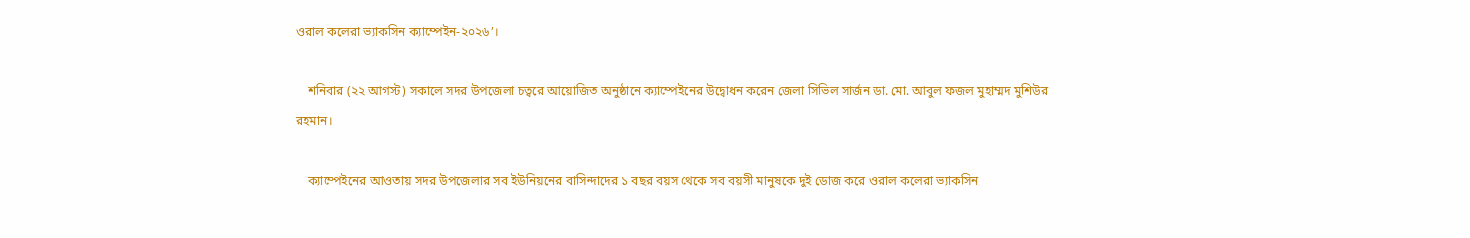ওরাল কলেরা ভ্যাকসিন ক্যাম্পেইন-২০২৬’।

    শনিবার (২২ আগস্ট) সকালে সদর উপজেলা চত্বরে আয়োজিত অনুষ্ঠানে ক্যাম্পেইনের উদ্বোধন করেন জেলা সিভিল সার্জন ডা. মো. আবুল ফজল মুহাম্মদ মুশিউর রহমান।

    ক্যাম্পেইনের আওতায় সদর উপজেলার সব ইউনিয়নের বাসিন্দাদের ১ বছর বয়স থেকে সব বয়সী মানুষকে দুই ডোজ করে ওরাল কলেরা ভ্যাকসিন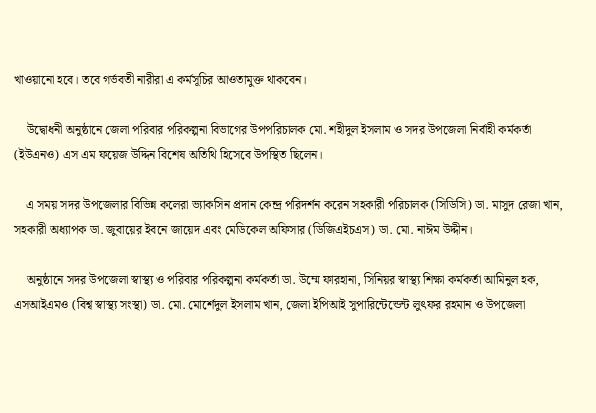খাওয়ানো হবে। তবে গর্ভবতী নারীরা এ কর্মসূচির আওতামুক্ত থাকবেন।

    উদ্বোধনী অনুষ্ঠানে জেলা পরিবার পরিকল্পনা বিভাগের উপপরিচালক মো. শহীদুল ইসলাম ও সদর উপজেলা নির্বাহী কর্মকর্তা (ইউএনও) এস এম ফয়েজ উদ্দিন বিশেষ অতিথি হিসেবে উপস্থিত ছিলেন।

    এ সময় সদর উপজেলার বিভিন্ন কলেরা ভ্যাকসিন প্রদান কেন্দ্র পরিদর্শন করেন সহকারী পরিচালক (সিডিসি) ডা. মাসুদ রেজা খান, সহকারী অধ্যাপক ডা. জুবায়ের ইবনে জায়েদ এবং মেডিকেল অফিসার (ডিজিএইচএস) ডা. মো. নাঈম উদ্দীন।

    অনুষ্ঠানে সদর উপজেলা স্বাস্থ্য ও পরিবার পরিকল্পনা কর্মকর্তা ডা. উম্মে ফারহানা, সিনিয়র স্বাস্থ্য শিক্ষা কর্মকর্তা আমিনুল হক, এসআইএমও (বিশ্ব স্বাস্থ্য সংস্থা) ডা. মো. মোর্শেদুল ইসলাম খান, জেলা ইপিআই সুপারিন্টেন্ডেন্ট লুৎফর রহমান ও উপজেলা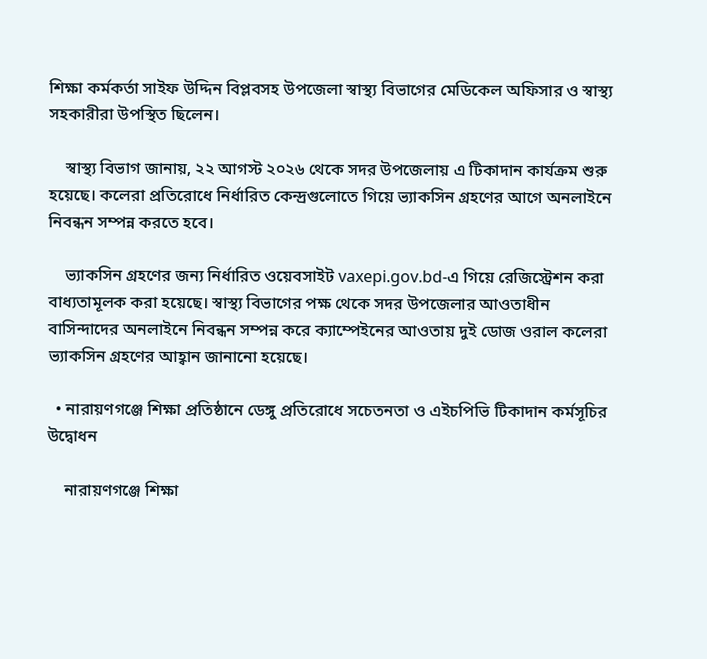শিক্ষা কর্মকর্তা সাইফ উদ্দিন বিপ্লবসহ উপজেলা স্বাস্থ্য বিভাগের মেডিকেল অফিসার ও স্বাস্থ্য সহকারীরা উপস্থিত ছিলেন।

    স্বাস্থ্য বিভাগ জানায়, ২২ আগস্ট ২০২৬ থেকে সদর উপজেলায় এ টিকাদান কার্যক্রম শুরু হয়েছে। কলেরা প্রতিরোধে নির্ধারিত কেন্দ্রগুলোতে গিয়ে ভ্যাকসিন গ্রহণের আগে অনলাইনে নিবন্ধন সম্পন্ন করতে হবে।

    ভ্যাকসিন গ্রহণের জন্য নির্ধারিত ওয়েবসাইট vaxepi.gov.bd-এ গিয়ে রেজিস্ট্রেশন করা বাধ্যতামূলক করা হয়েছে। স্বাস্থ্য বিভাগের পক্ষ থেকে সদর উপজেলার আওতাধীন বাসিন্দাদের অনলাইনে নিবন্ধন সম্পন্ন করে ক্যাম্পেইনের আওতায় দুই ডোজ ওরাল কলেরা ভ্যাকসিন গ্রহণের আহ্বান জানানো হয়েছে।

  • নারায়ণগঞ্জে শিক্ষা প্রতিষ্ঠানে ডেঙ্গু প্রতিরোধে সচেতনতা ও এইচপিভি টিকাদান কর্মসূচির উদ্বোধন

    নারায়ণগঞ্জে শিক্ষা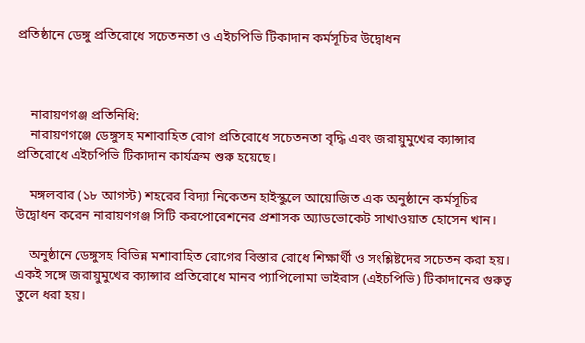প্রতিষ্ঠানে ডেঙ্গু প্রতিরোধে সচেতনতা ও এইচপিভি টিকাদান কর্মসূচির উদ্বোধন



    নারায়ণগঞ্জ প্রতিনিধি:
    নারায়ণগঞ্জে ডেঙ্গুসহ মশাবাহিত রোগ প্রতিরোধে সচেতনতা বৃদ্ধি এবং জরায়ুমুখের ক্যান্সার প্রতিরোধে এইচপিভি টিকাদান কার্যক্রম শুরু হয়েছে।

    মঙ্গলবার (১৮ আগস্ট) শহরের বিদ্যা নিকেতন হাইস্কুলে আয়োজিত এক অনুষ্ঠানে কর্মসূচির উদ্বোধন করেন নারায়ণগঞ্জ সিটি করপোরেশনের প্রশাসক অ্যাডভোকেট সাখাওয়াত হোসেন খান।

    অনুষ্ঠানে ডেঙ্গুসহ বিভিন্ন মশাবাহিত রোগের বিস্তার রোধে শিক্ষার্থী ও সংশ্লিষ্টদের সচেতন করা হয়। একই সঙ্গে জরায়ুমুখের ক্যান্সার প্রতিরোধে মানব প্যাপিলোমা ভাইরাস (এইচপিভি) টিকাদানের গুরুত্ব তুলে ধরা হয়।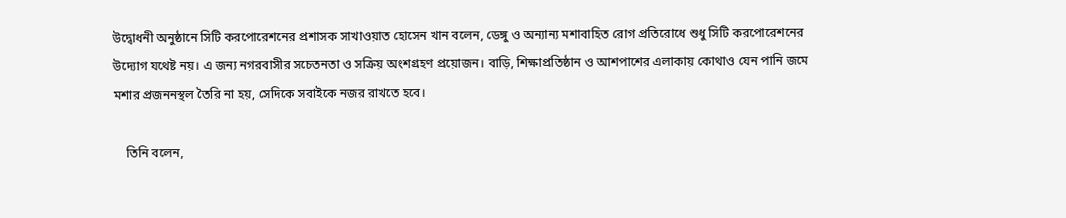উদ্বোধনী অনুষ্ঠানে সিটি করপোরেশনের প্রশাসক সাখাওয়াত হোসেন খান বলেন, ডেঙ্গু ও অন্যান্য মশাবাহিত রোগ প্রতিরোধে শুধু সিটি করপোরেশনের উদ্যোগ যথেষ্ট নয়। এ জন্য নগরবাসীর সচেতনতা ও সক্রিয় অংশগ্রহণ প্রয়োজন। বাড়ি, শিক্ষাপ্রতিষ্ঠান ও আশপাশের এলাকায় কোথাও যেন পানি জমে মশার প্রজননস্থল তৈরি না হয়, সেদিকে সবাইকে নজর রাখতে হবে।

    তিনি বলেন,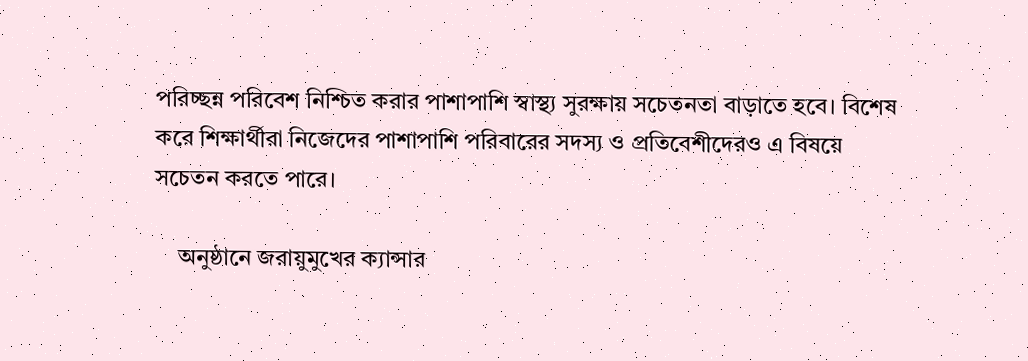পরিচ্ছন্ন পরিবেশ নিশ্চিত করার পাশাপাশি স্বাস্থ্য সুরক্ষায় সচেতনতা বাড়াতে হবে। বিশেষ করে শিক্ষার্থীরা নিজেদের পাশাপাশি পরিবারের সদস্য ও প্রতিবেশীদেরও এ বিষয়ে সচেতন করতে পারে।

    অনুষ্ঠানে জরায়ুমুখের ক্যান্সার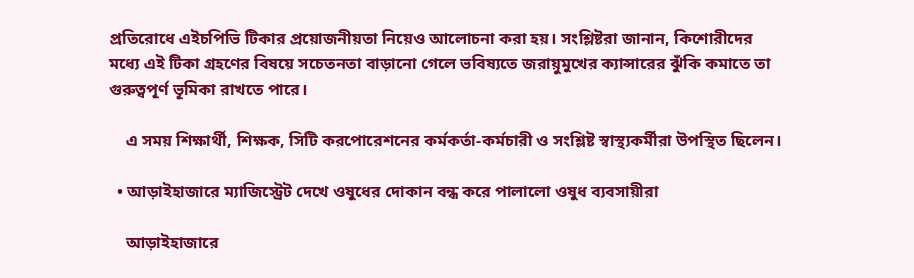প্রতিরোধে এইচপিভি টিকার প্রয়োজনীয়তা নিয়েও আলোচনা করা হয়। সংশ্লিষ্টরা জানান, কিশোরীদের মধ্যে এই টিকা গ্রহণের বিষয়ে সচেতনতা বাড়ানো গেলে ভবিষ্যতে জরায়ুমুখের ক্যান্সারের ঝুঁকি কমাতে তা গুরুত্বপূর্ণ ভূমিকা রাখতে পারে।

    এ সময় শিক্ষার্থী, শিক্ষক, সিটি করপোরেশনের কর্মকর্তা-কর্মচারী ও সংশ্লিষ্ট স্বাস্থ্যকর্মীরা উপস্থিত ছিলেন।

  • আড়াইহাজারে ম্যাজিস্ট্রেট দেখে ওষুধের দোকান বন্ধ করে পালালো ওষুধ ব্যবসায়ীরা

    আড়াইহাজারে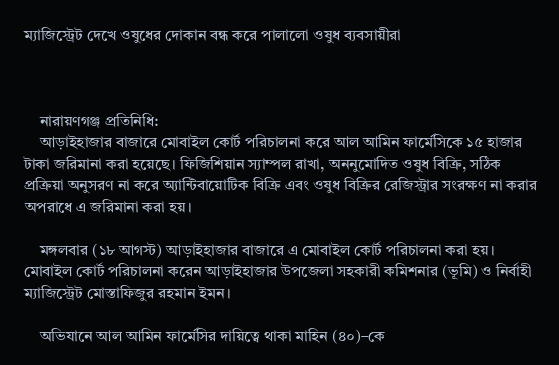ম্যাজিস্ট্রেট দেখে ওষুধের দোকান বন্ধ করে পালালো ওষুধ ব্যবসায়ীরা



    নারায়ণগঞ্জ প্রতিনিধি:
    আড়াইহাজার বাজারে মোবাইল কোর্ট পরিচালনা করে আল আমিন ফার্মেসিকে ১৫ হাজার টাকা জরিমানা করা হয়েছে। ফিজিশিয়ান স্যাম্পল রাখা, অননুমোদিত ওষুধ বিক্রি, সঠিক প্রক্রিয়া অনুসরণ না করে অ্যান্টিবায়োটিক বিক্রি এবং ওষুধ বিক্রির রেজিস্ট্রার সংরক্ষণ না করার অপরাধে এ জরিমানা করা হয়।

    মঙ্গলবার (১৮ আগস্ট) আড়াইহাজার বাজারে এ মোবাইল কোর্ট পরিচালনা করা হয়। মোবাইল কোর্ট পরিচালনা করেন আড়াইহাজার উপজেলা সহকারী কমিশনার (ভূমি) ও নির্বাহী ম্যাজিস্ট্রেট মোস্তাফিজুর রহমান ইমন।

    অভিযানে আল আমিন ফার্মেসির দায়িত্বে থাকা মাহিন (৪০)–কে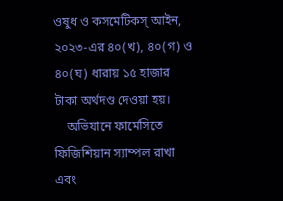ওষুধ ও কসমেটিকস্ আইন, ২০২৩-এর ৪০(খ), ৪০(গ) ও ৪০(ঘ) ধারায় ১৫ হাজার টাকা অর্থদণ্ড দেওয়া হয়।
    অভিযানে ফার্মেসিতে ফিজিশিয়ান স্যাম্পল রাখা এবং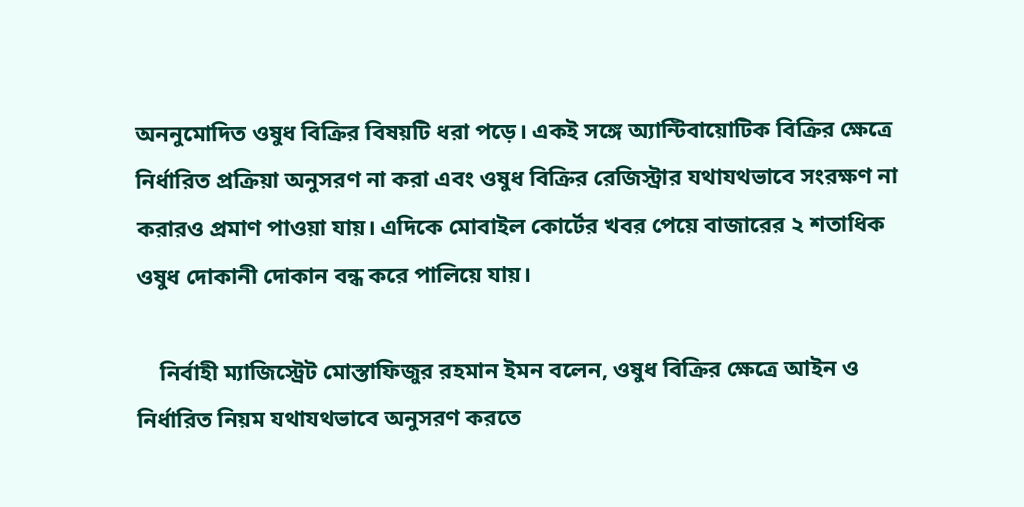অননুমোদিত ওষুধ বিক্রির বিষয়টি ধরা পড়ে। একই সঙ্গে অ্যান্টিবায়োটিক বিক্রির ক্ষেত্রে নির্ধারিত প্রক্রিয়া অনুসরণ না করা এবং ওষুধ বিক্রির রেজিস্ট্রার যথাযথভাবে সংরক্ষণ না করারও প্রমাণ পাওয়া যায়। এদিকে মোবাইল কোর্টের খবর পেয়ে বাজারের ২ শতাধিক ওষুধ দোকানী দোকান বন্ধ করে পালিয়ে যায়।

    নির্বাহী ম্যাজিস্ট্রেট মোস্তাফিজুর রহমান ইমন বলেন, ওষুধ বিক্রির ক্ষেত্রে আইন ও নির্ধারিত নিয়ম যথাযথভাবে অনুসরণ করতে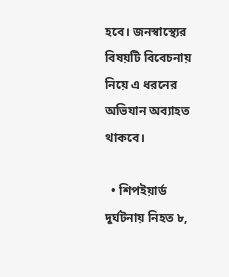হবে। জনস্বাস্থ্যের বিষয়টি বিবেচনায় নিয়ে এ ধরনের অভিযান অব্যাহত থাকবে।

  • শিপইয়ার্ড দুর্ঘটনায় নিহত ৮,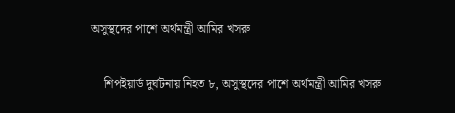অসুস্থদের পাশে অর্থমন্ত্রী আমির খসরু

    শিপইয়ার্ড দুর্ঘটনায় নিহত ৮, অসুস্থদের পাশে অর্থমন্ত্রী আমির খসরু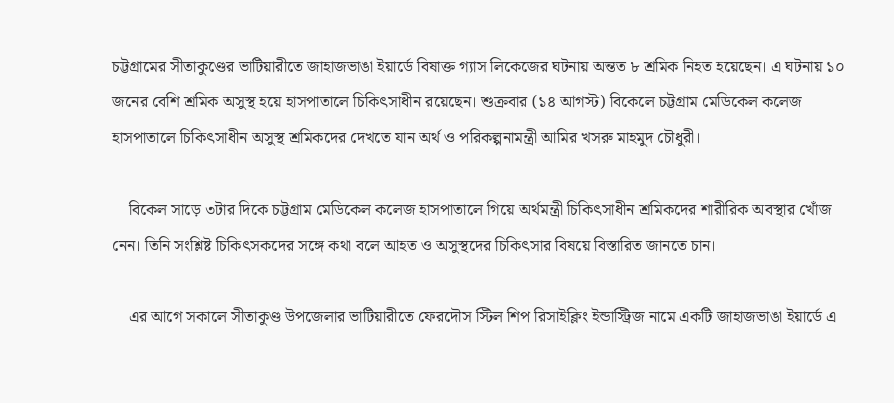চট্টগ্রামের সীতাকুণ্ডের ভাটিয়ারীতে জাহাজভাঙা ইয়ার্ডে বিষাক্ত গ্যাস লিকেজের ঘটনায় অন্তত ৮ শ্রমিক নিহত হয়েছেন। এ ঘটনায় ১০ জনের বেশি শ্রমিক অসুস্থ হয়ে হাসপাতালে চিকিৎসাধীন রয়েছেন। শুক্রবার (১৪ আগস্ট) বিকেলে চট্টগ্রাম মেডিকেল কলেজ হাসপাতালে চিকিৎসাধীন অসুস্থ শ্রমিকদের দেখতে যান অর্থ ও পরিকল্পনামন্ত্রী আমির খসরু মাহমুদ চৌধুরী।

    বিকেল সাড়ে ৩টার দিকে চট্টগ্রাম মেডিকেল কলেজ হাসপাতালে গিয়ে অর্থমন্ত্রী চিকিৎসাধীন শ্রমিকদের শারীরিক অবস্থার খোঁজ নেন। তিনি সংশ্লিষ্ট চিকিৎসকদের সঙ্গে কথা বলে আহত ও অসুস্থদের চিকিৎসার বিষয়ে বিস্তারিত জানতে চান।

    এর আগে সকালে সীতাকুণ্ড উপজেলার ভাটিয়ারীতে ফেরদৌস স্টিল শিপ রিসাইক্লিং ইন্ডাস্ট্রিজ নামে একটি জাহাজভাঙা ইয়ার্ডে এ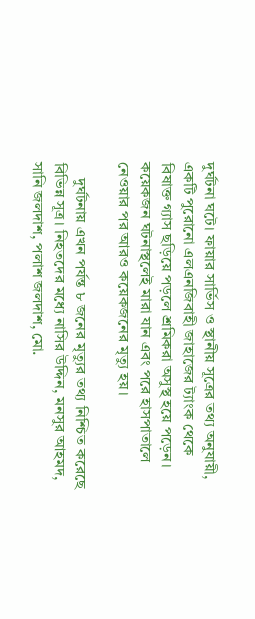দুর্ঘটনা ঘটে। ফায়ার সার্ভিস ও স্থানীয় সূত্রের তথ্য অনুযায়ী, একটি পুরোনো এলএনজিবাহী জাহাজের ট্যাংক থেকে বিষাক্ত গ্যাস ছড়িয়ে পড়লে শ্রমিকরা অসুস্থ হয়ে পড়েন। কয়েকজন ঘটনাস্থলেই মারা যান এবং পরে হাসপাতালে নেওয়ার পর আরও কয়েকজনের মৃত্যু হয়।

    দুর্ঘটনায় এখন পর্যন্ত ৮ জনের মৃত্যুর তথ্য নিশ্চিত করেছে বিভিন্ন সূত্র। নিহতদের মধ্যে নাসির উদ্দিন, মনসুর আহমদ, সানি জলদাশ, পলাশ জলদাশ, মো.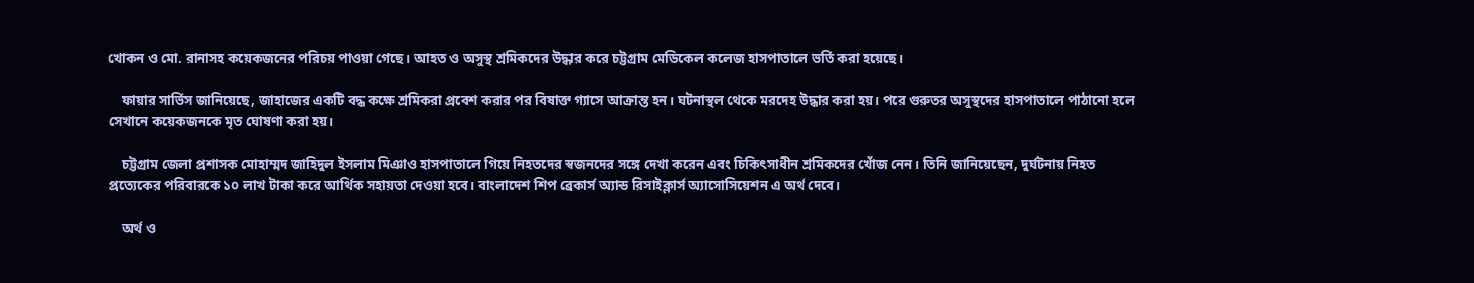খোকন ও মো. রানাসহ কয়েকজনের পরিচয় পাওয়া গেছে। আহত ও অসুস্থ শ্রমিকদের উদ্ধার করে চট্টগ্রাম মেডিকেল কলেজ হাসপাতালে ভর্তি করা হয়েছে।

    ফায়ার সার্ভিস জানিয়েছে, জাহাজের একটি বদ্ধ কক্ষে শ্রমিকরা প্রবেশ করার পর বিষাক্ত গ্যাসে আক্রান্ত হন। ঘটনাস্থল থেকে মরদেহ উদ্ধার করা হয়। পরে গুরুতর অসুস্থদের হাসপাতালে পাঠানো হলে সেখানে কয়েকজনকে মৃত ঘোষণা করা হয়।

    চট্টগ্রাম জেলা প্রশাসক মোহাম্মদ জাহিদুল ইসলাম মিঞাও হাসপাতালে গিয়ে নিহতদের স্বজনদের সঙ্গে দেখা করেন এবং চিকিৎসাধীন শ্রমিকদের খোঁজ নেন। তিনি জানিয়েছেন, দুর্ঘটনায় নিহত প্রত্যেকের পরিবারকে ১০ লাখ টাকা করে আর্থিক সহায়তা দেওয়া হবে। বাংলাদেশ শিপ ব্রেকার্স অ্যান্ড রিসাইক্লার্স অ্যাসোসিয়েশন এ অর্থ দেবে।

    অর্থ ও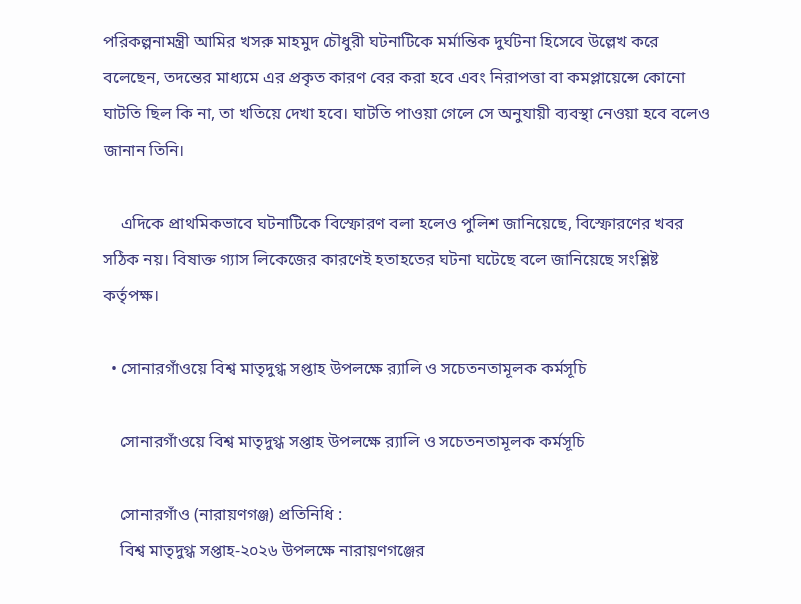পরিকল্পনামন্ত্রী আমির খসরু মাহমুদ চৌধুরী ঘটনাটিকে মর্মান্তিক দুর্ঘটনা হিসেবে উল্লেখ করে বলেছেন, তদন্তের মাধ্যমে এর প্রকৃত কারণ বের করা হবে এবং নিরাপত্তা বা কমপ্লায়েন্সে কোনো ঘাটতি ছিল কি না, তা খতিয়ে দেখা হবে। ঘাটতি পাওয়া গেলে সে অনুযায়ী ব্যবস্থা নেওয়া হবে বলেও জানান তিনি।

    এদিকে প্রাথমিকভাবে ঘটনাটিকে বিস্ফোরণ বলা হলেও পুলিশ জানিয়েছে, বিস্ফোরণের খবর সঠিক নয়। বিষাক্ত গ্যাস লিকেজের কারণেই হতাহতের ঘটনা ঘটেছে বলে জানিয়েছে সংশ্লিষ্ট কর্তৃপক্ষ।

  • সোনারগাঁওয়ে বিশ্ব মাতৃদুগ্ধ সপ্তাহ উপলক্ষে র‍্যালি ও সচেতনতামূলক কর্মসূচি

    সোনারগাঁওয়ে বিশ্ব মাতৃদুগ্ধ সপ্তাহ উপলক্ষে র‍্যালি ও সচেতনতামূলক কর্মসূচি

    সোনারগাঁও (নারায়ণগঞ্জ) প্রতিনিধি :
    বিশ্ব মাতৃদুগ্ধ সপ্তাহ-২০২৬ উপলক্ষে নারায়ণগঞ্জের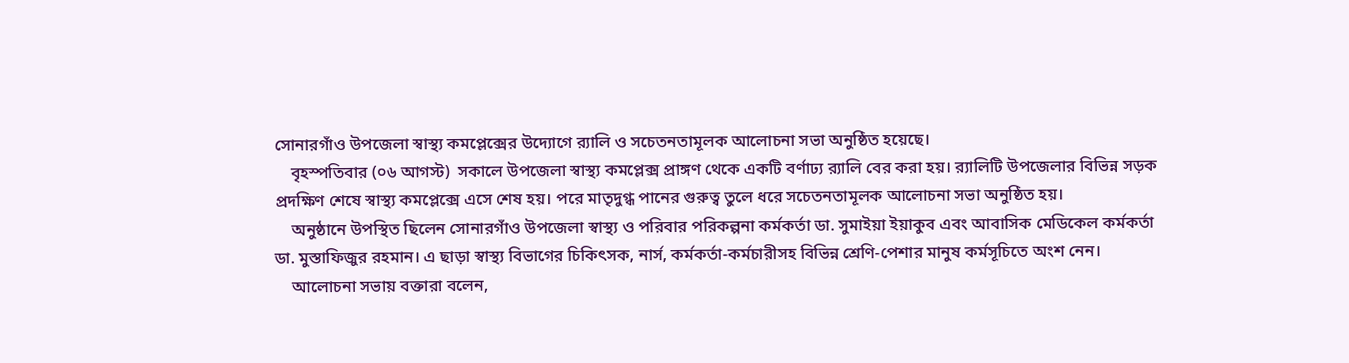সোনারগাঁও উপজেলা স্বাস্থ্য কমপ্লেক্সের উদ্যোগে র‍্যালি ও সচেতনতামূলক আলোচনা সভা অনুষ্ঠিত হয়েছে।
    বৃহস্পতিবার (০৬ আগস্ট)  সকালে উপজেলা স্বাস্থ্য কমপ্লেক্স প্রাঙ্গণ থেকে একটি বর্ণাঢ্য র‍্যালি বের করা হয়। র‍্যালিটি উপজেলার বিভিন্ন সড়ক প্রদক্ষিণ শেষে স্বাস্থ্য কমপ্লেক্সে এসে শেষ হয়। পরে মাতৃদুগ্ধ পানের গুরুত্ব তুলে ধরে সচেতনতামূলক আলোচনা সভা অনুষ্ঠিত হয়।
    অনুষ্ঠানে উপস্থিত ছিলেন সোনারগাঁও উপজেলা স্বাস্থ্য ও পরিবার পরিকল্পনা কর্মকর্তা ডা. সুমাইয়া ইয়াকুব এবং আবাসিক মেডিকেল কর্মকর্তা ডা. মুস্তাফিজুর রহমান। এ ছাড়া স্বাস্থ্য বিভাগের চিকিৎসক, নার্স, কর্মকর্তা-কর্মচারীসহ বিভিন্ন শ্রেণি-পেশার মানুষ কর্মসূচিতে অংশ নেন।
    আলোচনা সভায় বক্তারা বলেন,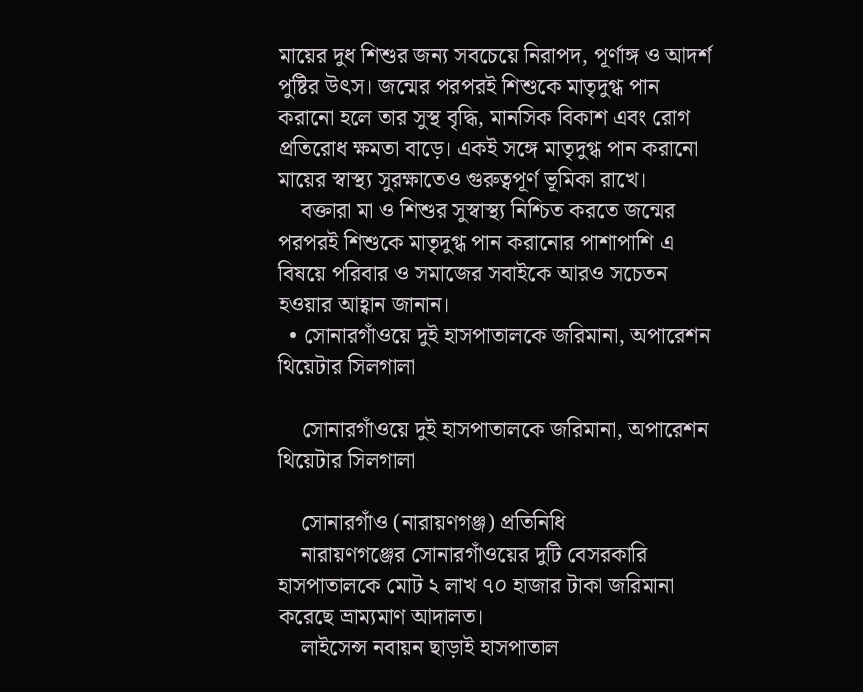মায়ের দুধ শিশুর জন্য সবচেয়ে নিরাপদ, পূর্ণাঙ্গ ও আদর্শ পুষ্টির উৎস। জন্মের পরপরই শিশুকে মাতৃদুগ্ধ পান করানো হলে তার সুস্থ বৃদ্ধি, মানসিক বিকাশ এবং রোগ প্রতিরোধ ক্ষমতা বাড়ে। একই সঙ্গে মাতৃদুগ্ধ পান করানো মায়ের স্বাস্থ্য সুরক্ষাতেও গুরুত্বপূর্ণ ভূমিকা রাখে।
    বক্তারা মা ও শিশুর সুস্বাস্থ্য নিশ্চিত করতে জন্মের পরপরই শিশুকে মাতৃদুগ্ধ পান করানোর পাশাপাশি এ বিষয়ে পরিবার ও সমাজের সবাইকে আরও সচেতন হওয়ার আহ্বান জানান।
  • সোনারগাঁওয়ে দুই হাসপাতালকে জরিমানা, অপারেশন থিয়েটার সিলগালা

    সোনারগাঁওয়ে দুই হাসপাতালকে জরিমানা, অপারেশন থিয়েটার সিলগালা

    সোনারগাঁও (নারায়ণগঞ্জ) প্রতিনিধি
    নারায়ণগঞ্জের সোনারগাঁওয়ের দুটি বেসরকারি হাসপাতালকে মোট ২ লাখ ৭০ হাজার টাকা জরিমানা করেছে ভ্রাম্যমাণ আদালত।
    লাইসেন্স নবায়ন ছাড়াই হাসপাতাল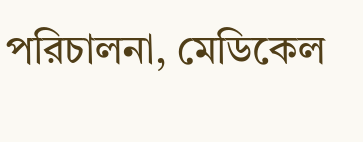পরিচালনা, মেডিকেল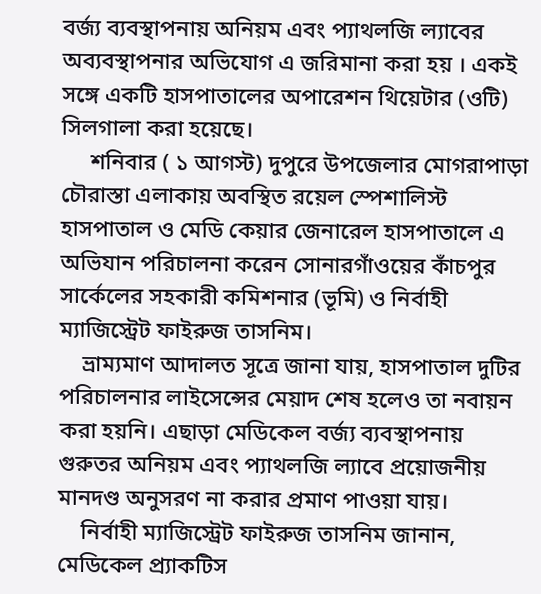বর্জ্য ব্যবস্থাপনায় অনিয়ম এবং প্যাথলজি ল্যাবের অব্যবস্থাপনার অভিযোগ এ জরিমানা করা হয় । একই সঙ্গে একটি হাসপাতালের অপারেশন থিয়েটার (ওটি) সিলগালা করা হয়েছে।
     শনিবার ( ১ আগস্ট) দুপুরে উপজেলার মোগরাপাড়া চৌরাস্তা এলাকায় অবস্থিত রয়েল স্পেশালিস্ট হাসপাতাল ও মেডি কেয়ার জেনারেল হাসপাতালে এ অভিযান পরিচালনা করেন সোনারগাঁওয়ের কাঁচপুর সার্কেলের সহকারী কমিশনার (ভূমি) ও নির্বাহী ম্যাজিস্ট্রেট ফাইরুজ তাসনিম।
    ভ্রাম্যমাণ আদালত সূত্রে জানা যায়, হাসপাতাল দুটির পরিচালনার লাইসেন্সের মেয়াদ শেষ হলেও তা নবায়ন করা হয়নি। এছাড়া মেডিকেল বর্জ্য ব্যবস্থাপনায় গুরুতর অনিয়ম এবং প্যাথলজি ল্যাবে প্রয়োজনীয় মানদণ্ড অনুসরণ না করার প্রমাণ পাওয়া যায়।
    নির্বাহী ম্যাজিস্ট্রেট ফাইরুজ তাসনিম জানান, মেডিকেল প্র্যাকটিস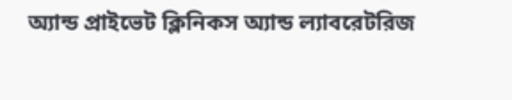অ্যান্ড প্রাইভেট ক্লিনিকস অ্যান্ড ল্যাবরেটরিজ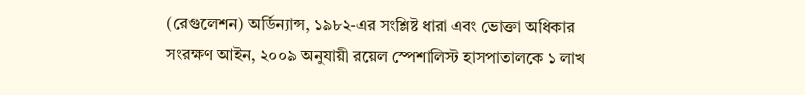(রেগুলেশন) অর্ডিন্যান্স, ১৯৮২-এর সংশ্লিষ্ট ধারা এবং ভোক্তা অধিকার সংরক্ষণ আইন, ২০০৯ অনুযায়ী রয়েল স্পেশালিস্ট হাসপাতালকে ১ লাখ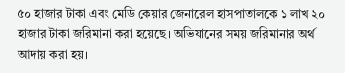৫০ হাজার টাকা এবং মেডি কেয়ার জেনারেল হাসপাতালকে ১ লাখ ২০ হাজার টাকা জরিমানা করা হয়েছে। অভিযানের সময় জরিমানার অর্থ আদায় করা হয়।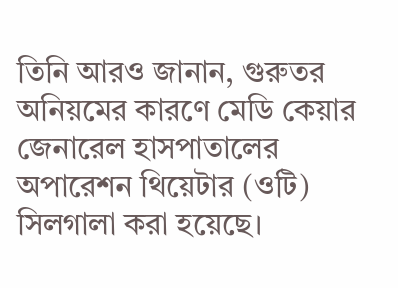তিনি আরও জানান, গুরুতর অনিয়মের কারণে মেডি কেয়ার জেনারেল হাসপাতালের অপারেশন থিয়েটার (ওটি) সিলগালা করা হয়েছে।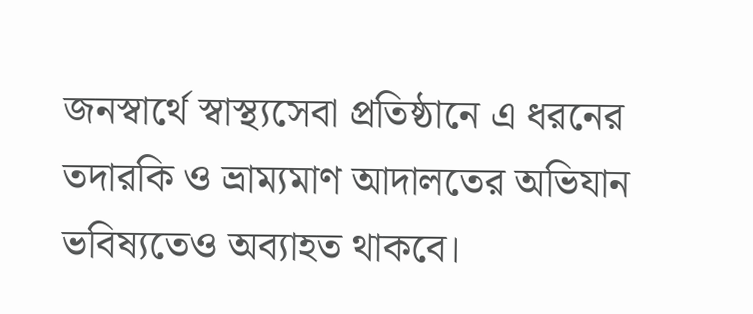জনস্বার্থে স্বাস্থ্যসেবা প্রতিষ্ঠানে এ ধরনের তদারকি ও ভ্রাম্যমাণ আদালতের অভিযান ভবিষ্যতেও অব্যাহত থাকবে।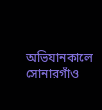অভিযানকালে সোনারগাঁও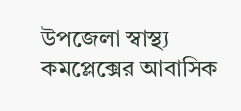উপজেলা স্বাস্থ্য কমপ্লেক্সের আবাসিক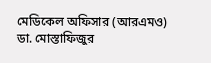মেডিকেল অফিসার (আরএমও) ডা. মোস্তাফিজুর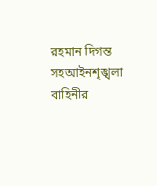রহমান দিগন্ত সহআইনশৃঙ্খলা বাহিনীর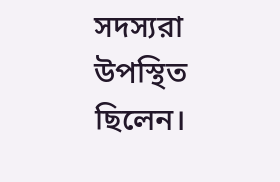সদস্যরা উপস্থিত ছিলেন।